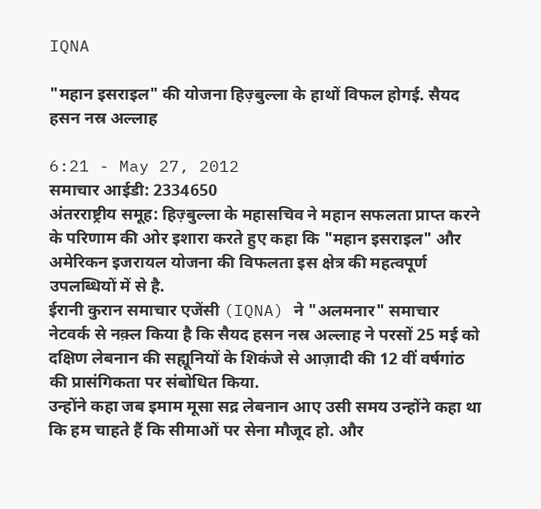IQNA

"महान इसराइल" की योजना हिज़्बुल्ला के हाथों विफल होगई. सैयद हसन नस्र अल्लाह

6:21 - May 27, 2012
समाचार आईडी: 2334650
अंतरराष्ट्रीय समूह: हिज़्बुल्ला के महासचिव ने महान सफलता प्राप्त करने के परिणाम की ओर इशारा करते हुए कहा कि "महान इसराइल" और अमेरिकन इजरायल योजना की विफलता इस क्षेत्र की महत्वपूर्ण उपलब्धियों में से है.
ईरानी कुरान समाचार एजेंसी (IQNA) ने "अलमनार" समाचार नेटवर्क से नक़्ल किया है कि सैयद हसन नस्र अल्लाह ने परसों 25 मई को दक्षिण लेबनान की सह्यूनियों के शिकंजे से आज़ादी की 12 वीं वर्षगांठ की प्रासंगिकता पर संबोधित किया.
उन्होंने कहा जब इमाम मूसा सद्र लेबनान आए उसी समय उन्होंने कहा था कि हम चाहते हैं कि सीमाओं पर सेना मौजूद हो. और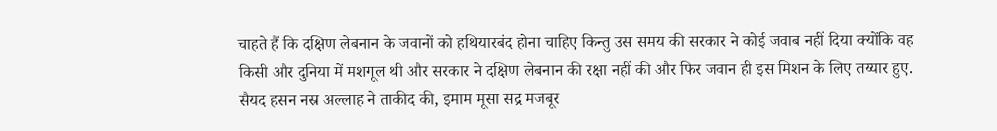चाहते हैं कि दक्षिण लेबनान के जवानों को हथियारबंद होना चाहिए किन्तु उस समय की सरकार ने कोई जवाब नहीं दिया क्योंकि वह किसी और दुनिया में मशगूल थी और सरकार ने दक्षिण लेबनान की रक्षा नहीं की और फिर जवान ही इस मिशन के लिए तय्यार हुए.
सैयद हसन नस्र अल्लाह ने ताकीद की, इमाम मूसा सद्र मजबूर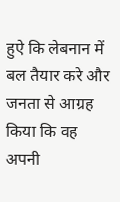हुऐ कि लेबनान में बल तैयार करे और जनता से आग्रह किया कि वह अपनी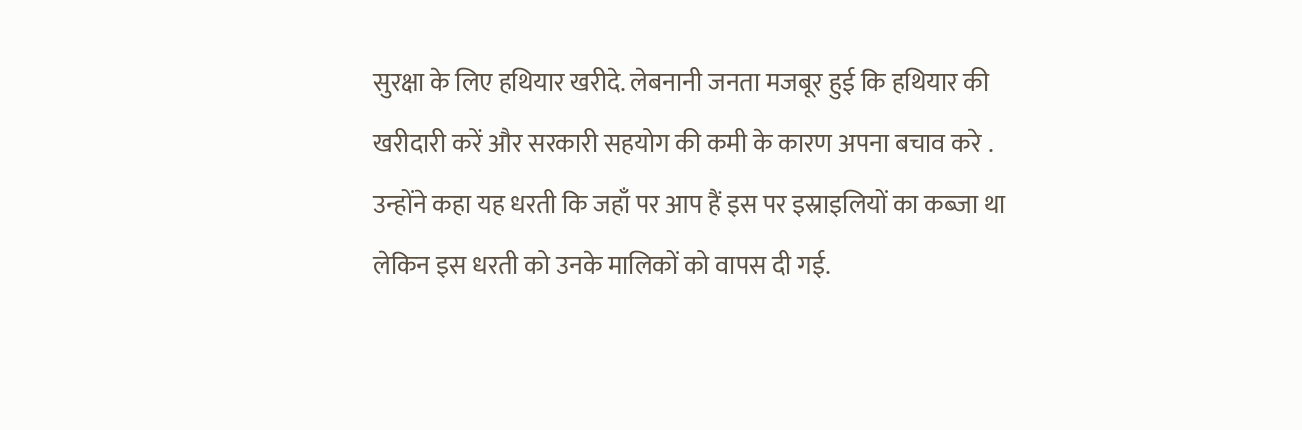सुरक्षा के लिए हथियार खरीदे. लेबनानी जनता मजबूर हुई कि हथियार की खरीदारी करें और सरकारी सहयोग की कमी के कारण अपना बचाव करे .
उन्होंने कहा यह धरती कि जहाँ पर आप हैं इस पर इस्राइलियों का कब्जा था लेकिन इस धरती को उनके मालिकों को वापस दी गई.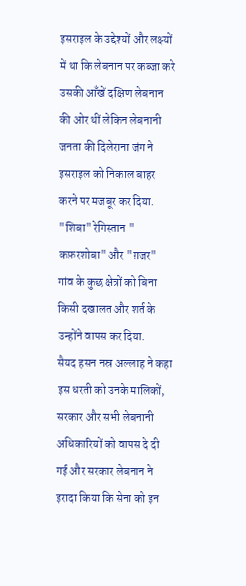इसराइल के उद्देश्यों और लक्ष्यों में था कि लेबनान पर कब्जा करे उसकी आँखें दक्षिण लेबनान की ओर थीं लेकिन लेबनानी जनता की दिलेराना जंग ने इसराइल को निकाल बाहर करने पर मजबूर कर दिया. "शिबा" रेगिस्तान " कफ़रशोबा" और "ग़जर" गांव के कुछ क्षेत्रों को बिना किसी दखालत और शर्त के उन्होंने वापस कर दिया.
सैयद हसन नस्र अल्लाह ने कहा इस धरती को उनके मालिकों, सरकार और सभी लेबनानी अधिकारियों को वापस दे दी गई और सरकार लेबनान ने इरादा किया कि सेना को इन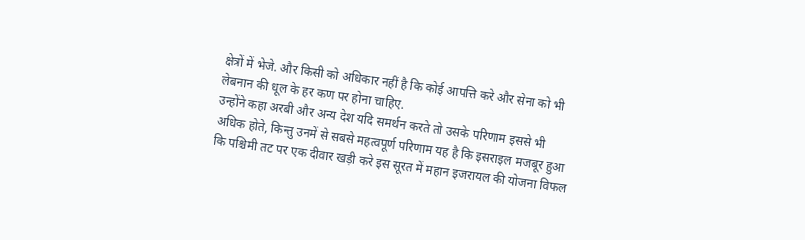क्षेत्रों में भेजे. और किसी को अधिकार नहीं है कि कोई आपत्ति करे और सेना को भी लेबनान की धूल के हर कण पर होना चाहिए.
उन्होंने कहा अरबी और अन्य देश यदि समर्थन करते तो उसके परिणाम इससे भी अधिक होते, किन्तु उनमें से सबसे महत्वपूर्ण परिणाम यह है कि इसराइल मजबूर हुआ कि पश्चिमी तट पर एक दीवार खड़ी करे इस सूरत में महान इजरायल की योजना विफल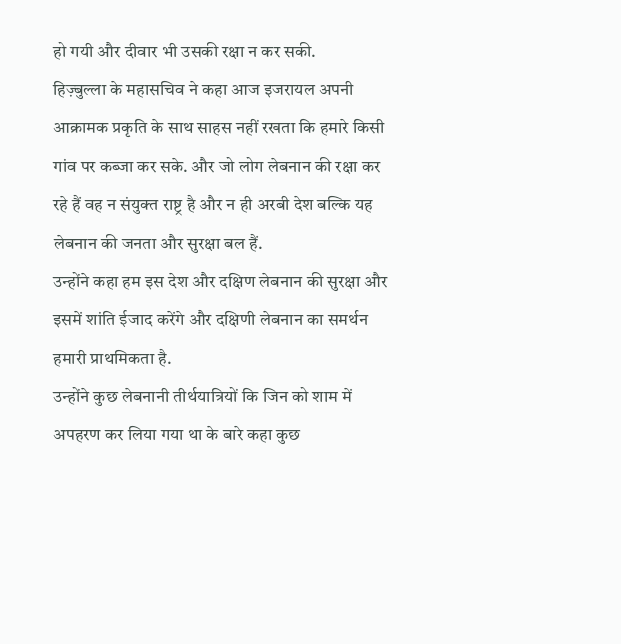हो गयी और दीवार भी उसकी रक्षा न कर सकी.
हिज़्बुल्ला के महासचिव ने कहा आज इजरायल अपनी आक्रामक प्रकृति के साथ साहस नहीं रखता कि हमारे किसी गांव पर कब्जा कर सके. और जो लोग लेबनान की रक्षा कर रहे हैं वह न संयुक्त राष्ट्र है और न ही अरबी देश बल्कि यह लेबनान की जनता और सुरक्षा बल हैं.
उन्होंने कहा हम इस देश और दक्षिण लेबनान की सुरक्षा और इसमें शांति ईजाद करेंगे और दक्षिणी लेबनान का समर्थन हमारी प्राथमिकता है.
उन्होंने कुछ लेबनानी तीर्थयात्रियों कि जिन को शाम में अपहरण कर लिया गया था के बारे कहा कुछ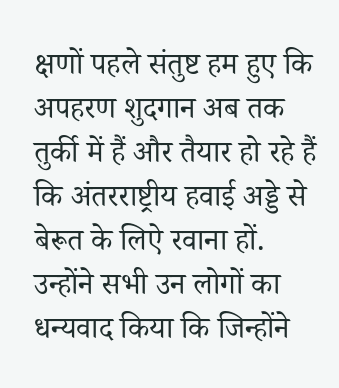क्षणों पहले संतुष्ट हम हुए कि अपहरण शुदगान अब तक तुर्की में हैं और तैयार हो रहे हैं कि अंतरराष्ट्रीय हवाई अड्डे से बेरूत के लिऐ रवाना हों.
उन्होंने सभी उन लोगों का धन्यवाद किया कि जिन्होंने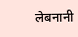लेबनानी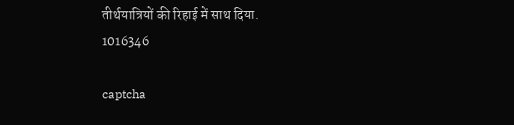तीर्थयात्रियों की रिहाई में साथ दिया.
1016346

captcha